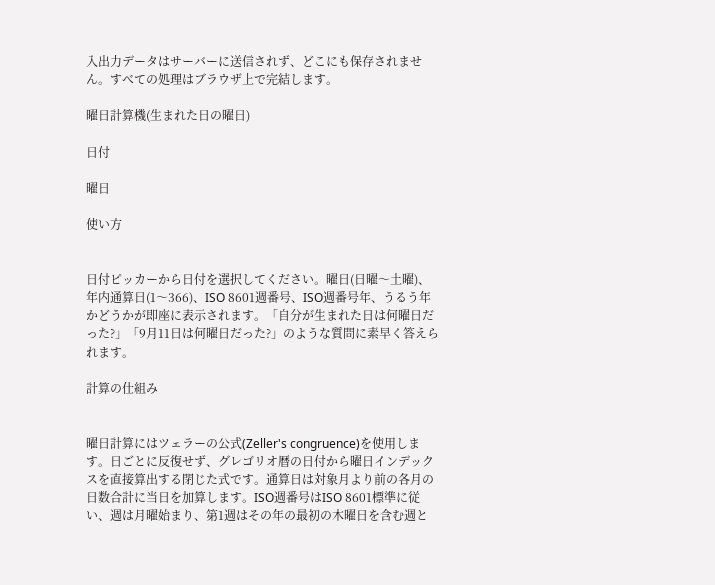入出力データはサーバーに送信されず、どこにも保存されません。すべての処理はブラウザ上で完結します。

曜日計算機(生まれた日の曜日)

日付

曜日

使い方


日付ピッカーから日付を選択してください。曜日(日曜〜土曜)、年内通算日(1〜366)、ISO 8601週番号、ISO週番号年、うるう年かどうかが即座に表示されます。「自分が生まれた日は何曜日だった?」「9月11日は何曜日だった?」のような質問に素早く答えられます。

計算の仕組み


曜日計算にはツェラーの公式(Zeller's congruence)を使用します。日ごとに反復せず、グレゴリオ暦の日付から曜日インデックスを直接算出する閉じた式です。通算日は対象月より前の各月の日数合計に当日を加算します。ISO週番号はISO 8601標準に従い、週は月曜始まり、第1週はその年の最初の木曜日を含む週と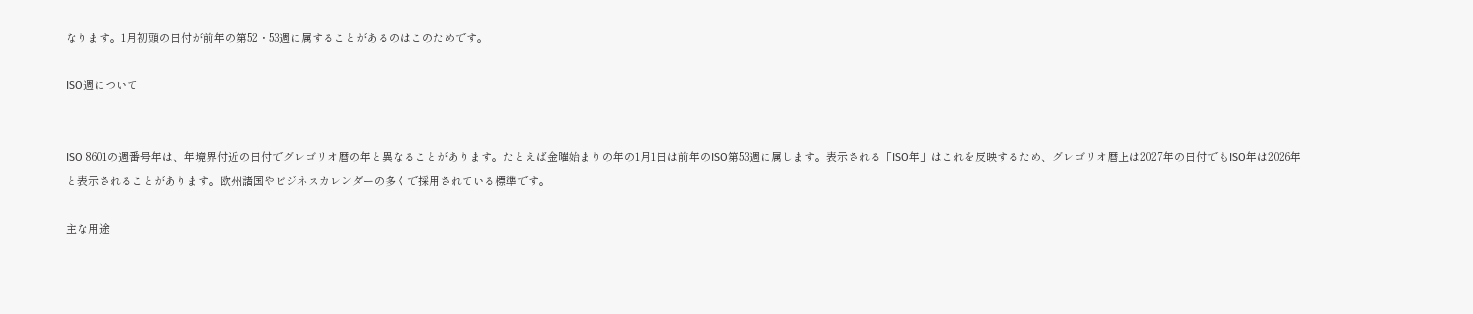なります。1月初頭の日付が前年の第52・53週に属することがあるのはこのためです。

ISO週について


ISO 8601の週番号年は、年境界付近の日付でグレゴリオ暦の年と異なることがあります。たとえば金曜始まりの年の1月1日は前年のISO第53週に属します。表示される「ISO年」はこれを反映するため、グレゴリオ暦上は2027年の日付でもISO年は2026年と表示されることがあります。欧州諸国やビジネスカレンダーの多くで採用されている標準です。

主な用途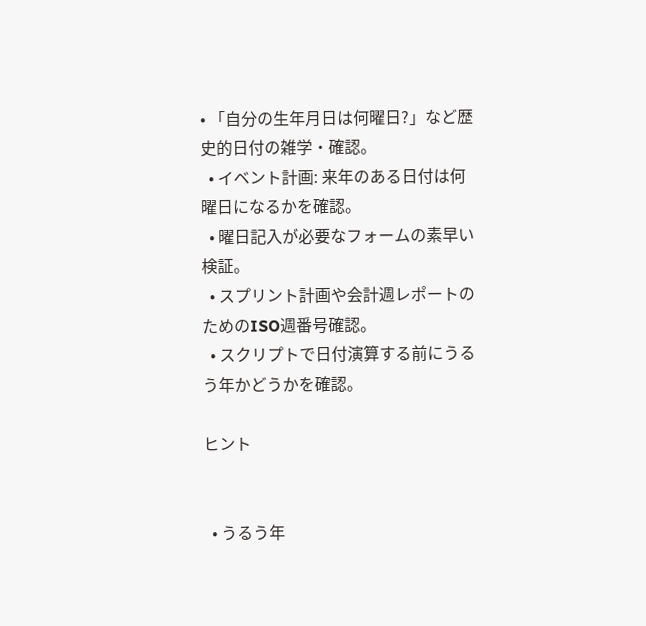• 「自分の生年月日は何曜日?」など歴史的日付の雑学・確認。
  • イベント計画: 来年のある日付は何曜日になるかを確認。
  • 曜日記入が必要なフォームの素早い検証。
  • スプリント計画や会計週レポートのためのISO週番号確認。
  • スクリプトで日付演算する前にうるう年かどうかを確認。

ヒント


  • うるう年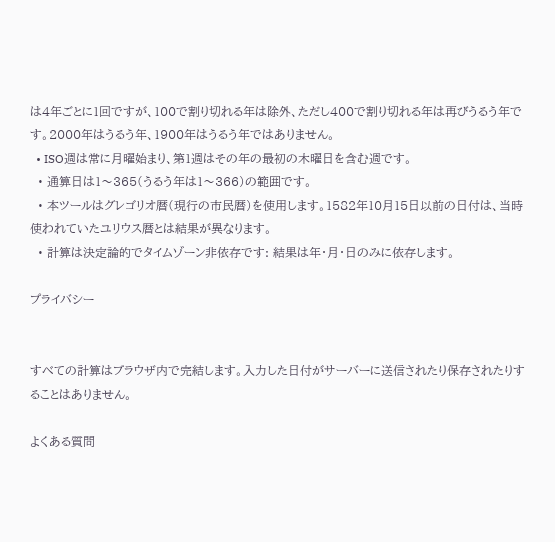は4年ごとに1回ですが、100で割り切れる年は除外、ただし400で割り切れる年は再びうるう年です。2000年はうるう年、1900年はうるう年ではありません。
  • ISO週は常に月曜始まり、第1週はその年の最初の木曜日を含む週です。
  • 通算日は1〜365(うるう年は1〜366)の範囲です。
  • 本ツールはグレゴリオ暦(現行の市民暦)を使用します。1582年10月15日以前の日付は、当時使われていたユリウス暦とは結果が異なります。
  • 計算は決定論的でタイムゾーン非依存です: 結果は年・月・日のみに依存します。

プライバシー


すべての計算はブラウザ内で完結します。入力した日付がサーバーに送信されたり保存されたりすることはありません。

よくある質問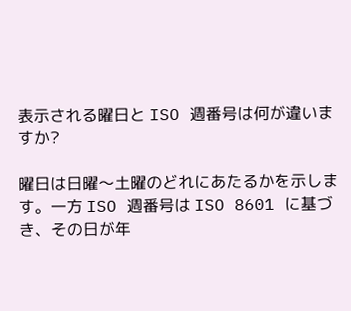表示される曜日と ISO 週番号は何が違いますか?

曜日は日曜〜土曜のどれにあたるかを示します。一方 ISO 週番号は ISO 8601 に基づき、その日が年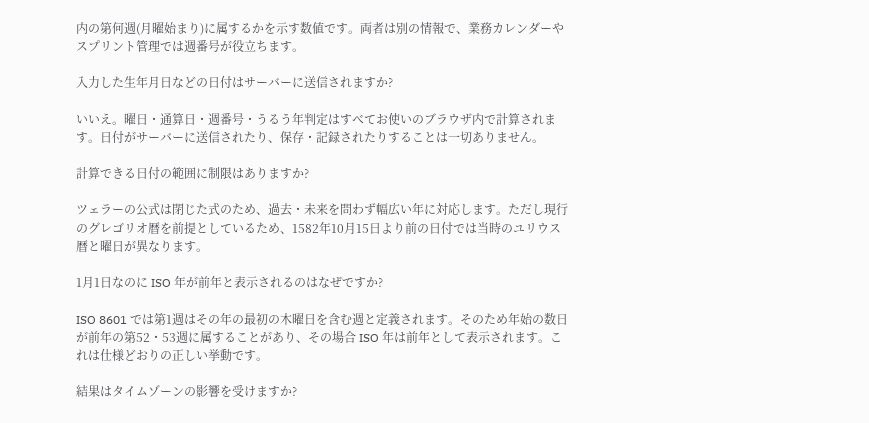内の第何週(月曜始まり)に属するかを示す数値です。両者は別の情報で、業務カレンダーやスプリント管理では週番号が役立ちます。

入力した生年月日などの日付はサーバーに送信されますか?

いいえ。曜日・通算日・週番号・うるう年判定はすべてお使いのブラウザ内で計算されます。日付がサーバーに送信されたり、保存・記録されたりすることは一切ありません。

計算できる日付の範囲に制限はありますか?

ツェラーの公式は閉じた式のため、過去・未来を問わず幅広い年に対応します。ただし現行のグレゴリオ暦を前提としているため、1582年10月15日より前の日付では当時のユリウス暦と曜日が異なります。

1月1日なのに ISO 年が前年と表示されるのはなぜですか?

ISO 8601 では第1週はその年の最初の木曜日を含む週と定義されます。そのため年始の数日が前年の第52・53週に属することがあり、その場合 ISO 年は前年として表示されます。これは仕様どおりの正しい挙動です。

結果はタイムゾーンの影響を受けますか?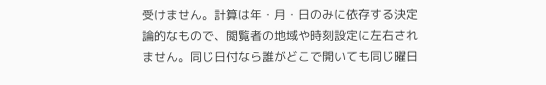受けません。計算は年・月・日のみに依存する決定論的なもので、閲覧者の地域や時刻設定に左右されません。同じ日付なら誰がどこで開いても同じ曜日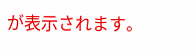が表示されます。